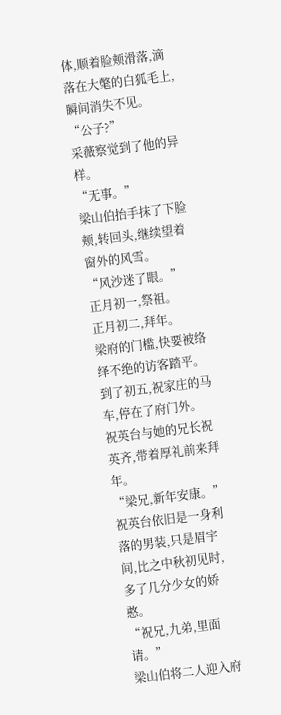体,顺着脸颊滑落,滴落在大氅的白狐毛上,瞬间消失不见。
“公子?”
采薇察觉到了他的异样。
“无事。”
梁山伯抬手抹了下脸颊,转回头,继续望着窗外的风雪。
“风沙迷了眼。”
正月初一,祭祖。
正月初二,拜年。
梁府的门槛,快要被络绎不绝的访客踏平。
到了初五,祝家庄的马车,停在了府门外。
祝英台与她的兄长祝英齐,带着厚礼前来拜年。
“梁兄,新年安康。”
祝英台依旧是一身利落的男装,只是眉宇间,比之中秋初见时,多了几分少女的娇憨。
“祝兄,九弟,里面请。”
梁山伯将二人迎入府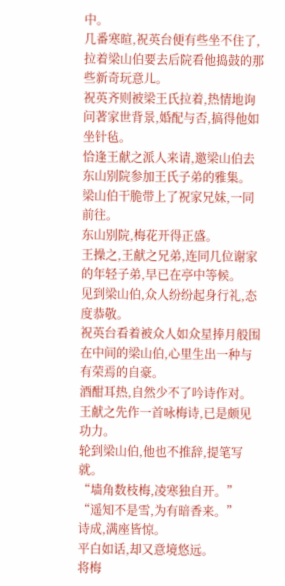中。
几番寒暄,祝英台便有些坐不住了,拉着梁山伯要去后院看他捣鼓的那些新奇玩意儿。
祝英齐则被梁王氏拉着,热情地询问著家世背景,婚配与否,搞得他如坐针毡。
恰逢王献之派人来请,邀梁山伯去东山别院参加王氏子弟的雅集。
梁山伯干脆带上了祝家兄妹,一同前往。
东山别院,梅花开得正盛。
王操之,王献之兄弟,连同几位谢家的年轻子弟,早已在亭中等候。
见到梁山伯,众人纷纷起身行礼,态度恭敬。
祝英台看着被众人如众星捧月般围在中间的梁山伯,心里生出一种与有荣焉的自豪。
酒酣耳热,自然少不了吟诗作对。
王献之先作一首咏梅诗,已是颇见功力。
轮到梁山伯,他也不推辞,提笔写就。
“墙角数枝梅,凌寒独自开。”
“遥知不是雪,为有暗香来。”
诗成,满座皆惊。
平白如话,却又意境悠远。
将梅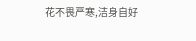花不畏严寒,洁身自好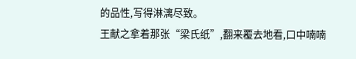的品性,写得淋漓尽致。
王献之拿着那张“梁氏纸”,翻来覆去地看,口中喃喃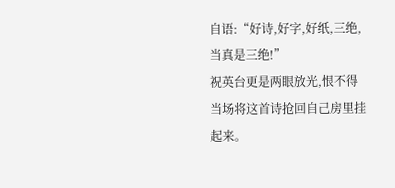自语:“好诗,好字,好纸,三绝,当真是三绝!”
祝英台更是两眼放光,恨不得当场将这首诗抢回自己房里挂起来。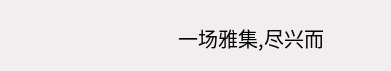一场雅集,尽兴而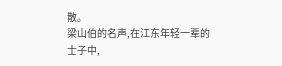散。
梁山伯的名声,在江东年轻一辈的士子中,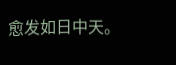愈发如日中天。